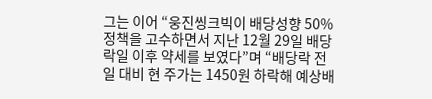그는 이어 “웅진씽크빅이 배당성향 50% 정책을 고수하면서 지난 12월 29일 배당락일 이후 약세를 보였다”며 “배당락 전일 대비 현 주가는 1450원 하락해 예상배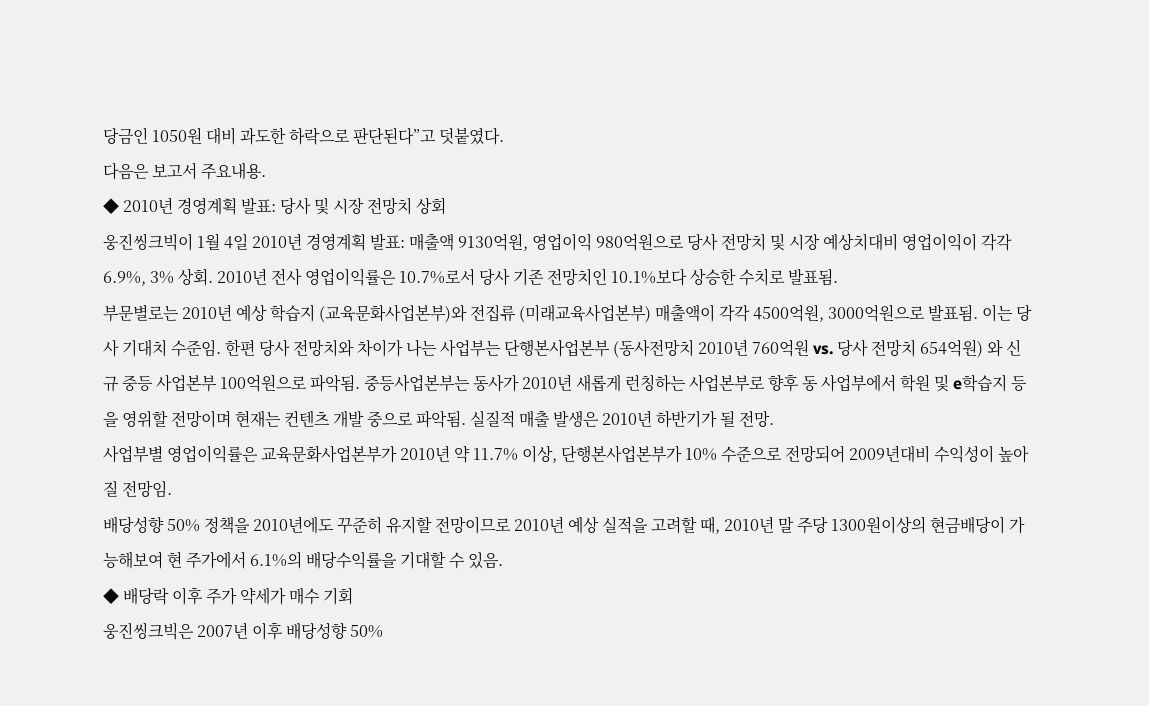당금인 1050원 대비 과도한 하락으로 판단된다”고 덧붙였다.
다음은 보고서 주요내용.
◆ 2010년 경영계획 발표: 당사 및 시장 전망치 상회
웅진씽크빅이 1월 4일 2010년 경영계획 발표: 매출액 9130억원, 영업이익 980억원으로 당사 전망치 및 시장 예상치대비 영업이익이 각각 6.9%, 3% 상회. 2010년 전사 영업이익률은 10.7%로서 당사 기존 전망치인 10.1%보다 상승한 수치로 발표됨.
부문별로는 2010년 예상 학습지 (교육문화사업본부)와 전집류 (미래교육사업본부) 매출액이 각각 4500억원, 3000억원으로 발표됨. 이는 당사 기대치 수준임. 한편 당사 전망치와 차이가 나는 사업부는 단행본사업본부 (동사전망치 2010년 760억원 vs. 당사 전망치 654억원) 와 신규 중등 사업본부 100억원으로 파악됨. 중등사업본부는 동사가 2010년 새롭게 런칭하는 사업본부로 향후 동 사업부에서 학원 및 e학습지 등을 영위할 전망이며 현재는 컨텐츠 개발 중으로 파악됨. 실질적 매출 발생은 2010년 하반기가 될 전망.
사업부별 영업이익률은 교육문화사업본부가 2010년 약 11.7% 이상, 단행본사업본부가 10% 수준으로 전망되어 2009년대비 수익성이 높아질 전망임.
배당성향 50% 정책을 2010년에도 꾸준히 유지할 전망이므로 2010년 예상 실적을 고려할 때, 2010년 말 주당 1300원이상의 현금배당이 가능해보여 현 주가에서 6.1%의 배당수익률을 기대할 수 있음.
◆ 배당락 이후 주가 약세가 매수 기회
웅진씽크빅은 2007년 이후 배당성향 50%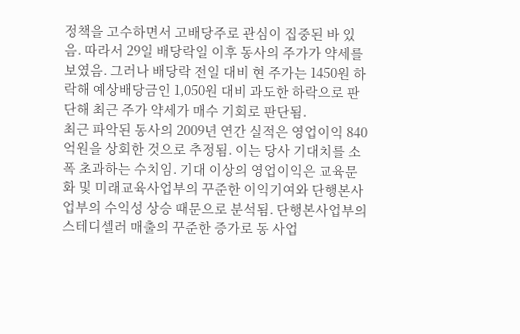정책을 고수하면서 고배당주로 관심이 집중된 바 있음. 따라서 29일 배당락일 이후 동사의 주가가 약세를 보였음. 그러나 배당락 전일 대비 현 주가는 1450원 하락해 예상배당금인 1,050원 대비 과도한 하락으로 판단해 최근 주가 약세가 매수 기회로 판단됨.
최근 파악된 동사의 2009년 연간 실적은 영업이익 840억원을 상회한 것으로 추정됨. 이는 당사 기대치를 소폭 초과하는 수치임. 기대 이상의 영업이익은 교육문화 및 미래교육사업부의 꾸준한 이익기여와 단행본사업부의 수익성 상승 때문으로 분석됨. 단행본사업부의 스테디셀러 매출의 꾸준한 증가로 동 사업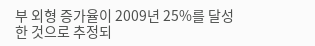부 외형 증가율이 2009년 25%를 달성한 것으로 추정되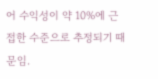어 수익성이 약 10%에 근접한 수준으로 추정되기 때문임.